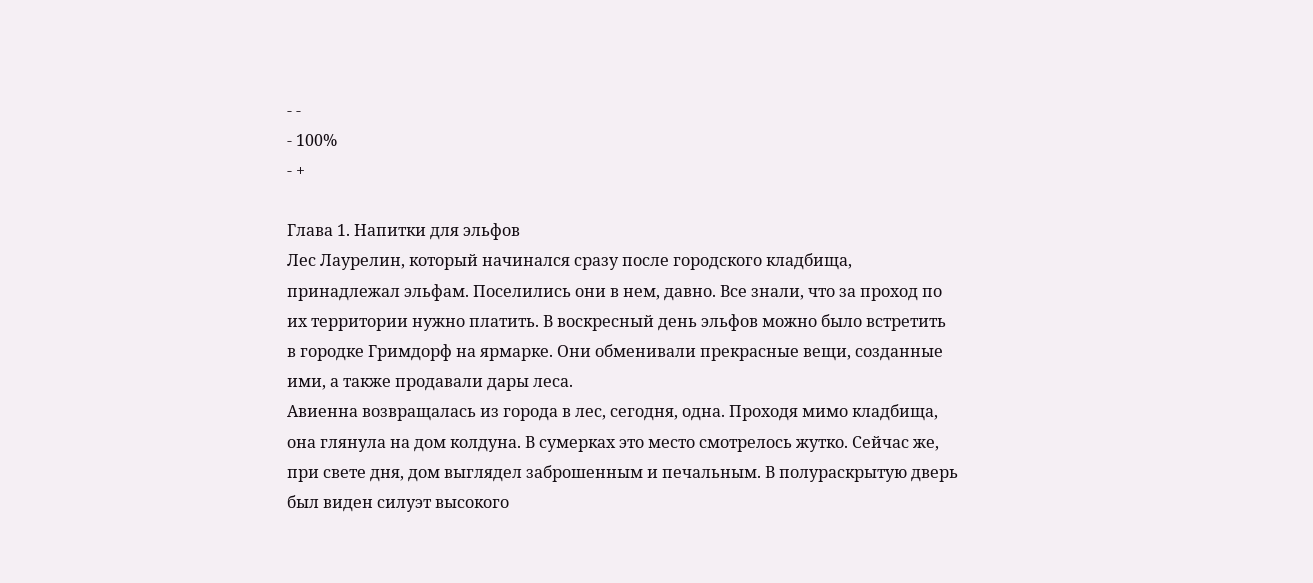- -
- 100%
- +

Глава 1. Напитки для эльфов
Лес Лаурелин, который начинался сразу после городского кладбища, принадлежал эльфам. Поселились они в нем, давно. Все знали, что за проход по их территории нужно платить. В воскресный день эльфов можно было встретить в городке Гримдорф на ярмарке. Они обменивали прекрасные вещи, созданные ими, а также продавали дары леса.
Авиенна возвращалась из города в лес, сегодня, одна. Проходя мимо кладбища, она глянула на дом колдуна. В сумерках это место смотрелось жутко. Сейчас же, при свете дня, дом выглядел заброшенным и печальным. В полураскрытую дверь был виден силуэт высокого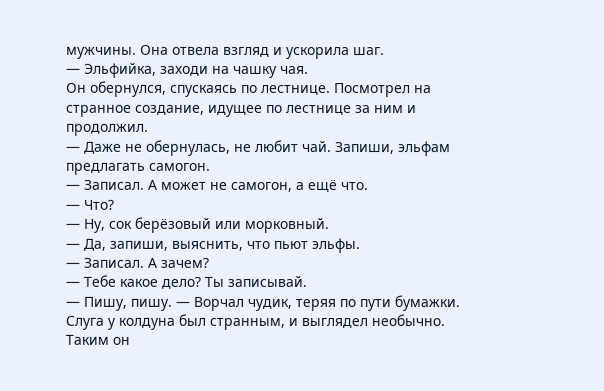мужчины. Она отвела взгляд и ускорила шаг.
— Эльфийка, заходи на чашку чая.
Он обернулся, спускаясь по лестнице. Посмотрел на странное создание, идущее по лестнице за ним и продолжил.
— Даже не обернулась, не любит чай. Запиши, эльфам предлагать самогон.
— Записал. А может не самогон, а ещё что.
— Что?
— Ну, сок берёзовый или морковный.
— Да, запиши, выяснить, что пьют эльфы.
— Записал. А зачем?
— Тебе какое дело? Ты записывай.
— Пишу, пишу. — Ворчал чудик, теряя по пути бумажки.
Слуга у колдуна был странным, и выглядел необычно. Таким он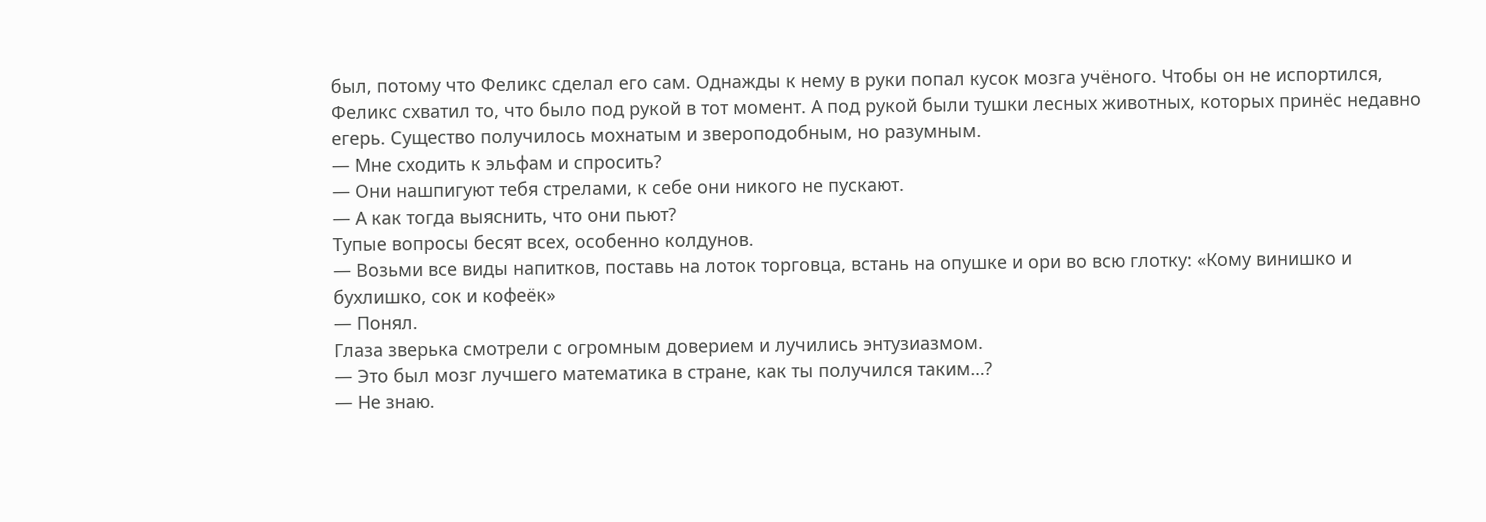был, потому что Феликс сделал его сам. Однажды к нему в руки попал кусок мозга учёного. Чтобы он не испортился, Феликс схватил то, что было под рукой в тот момент. А под рукой были тушки лесных животных, которых принёс недавно егерь. Существо получилось мохнатым и звероподобным, но разумным.
— Мне сходить к эльфам и спросить?
— Они нашпигуют тебя стрелами, к себе они никого не пускают.
— А как тогда выяснить, что они пьют?
Тупые вопросы бесят всех, особенно колдунов.
— Возьми все виды напитков, поставь на лоток торговца, встань на опушке и ори во всю глотку: «Кому винишко и бухлишко, сок и кофеёк»
— Понял.
Глаза зверька смотрели с огромным доверием и лучились энтузиазмом.
— Это был мозг лучшего математика в стране, как ты получился таким…?
— Не знаю.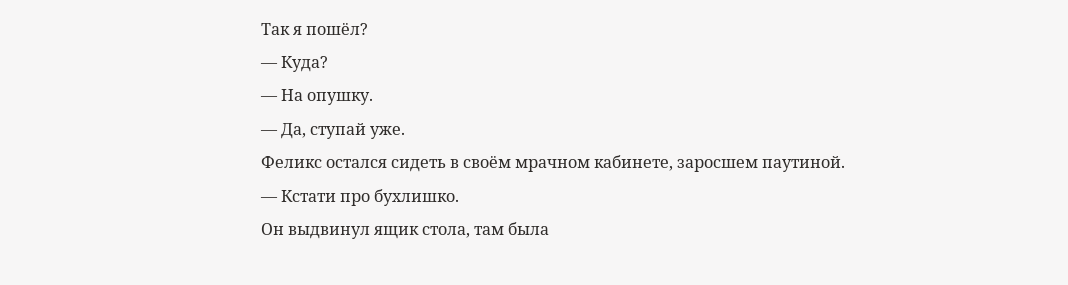Так я пошёл?
— Куда?
— На опушку.
— Да, ступай уже.
Феликс остался сидеть в своём мрачном кабинете, заросшем паутиной.
— Кстати про бухлишко.
Он выдвинул ящик стола, там была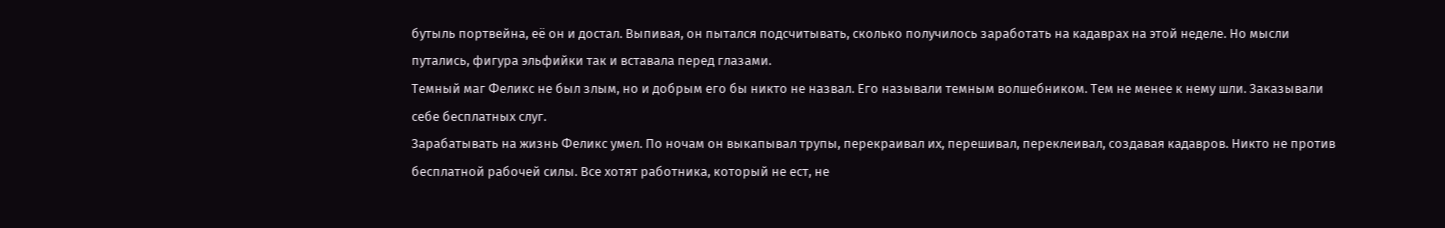бутыль портвейна, её он и достал. Выпивая, он пытался подсчитывать, сколько получилось заработать на кадаврах на этой неделе. Но мысли путались, фигура эльфийки так и вставала перед глазами.
Темный маг Феликс не был злым, но и добрым его бы никто не назвал. Его называли темным волшебником. Тем не менее к нему шли. Заказывали себе бесплатных слуг.
Зарабатывать на жизнь Феликс умел. По ночам он выкапывал трупы, перекраивал их, перешивал, переклеивал, создавая кадавров. Никто не против бесплатной рабочей силы. Все хотят работника, который не ест, не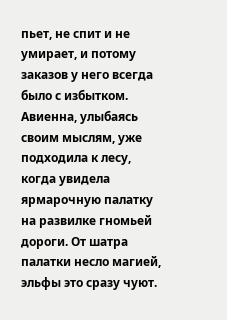пьет, не спит и не умирает, и потому заказов у него всегда было с избытком.
Авиенна, улыбаясь своим мыслям, уже подходила к лесу, когда увидела ярмарочную палатку на развилке гномьей дороги. От шатра палатки несло магией, эльфы это сразу чуют.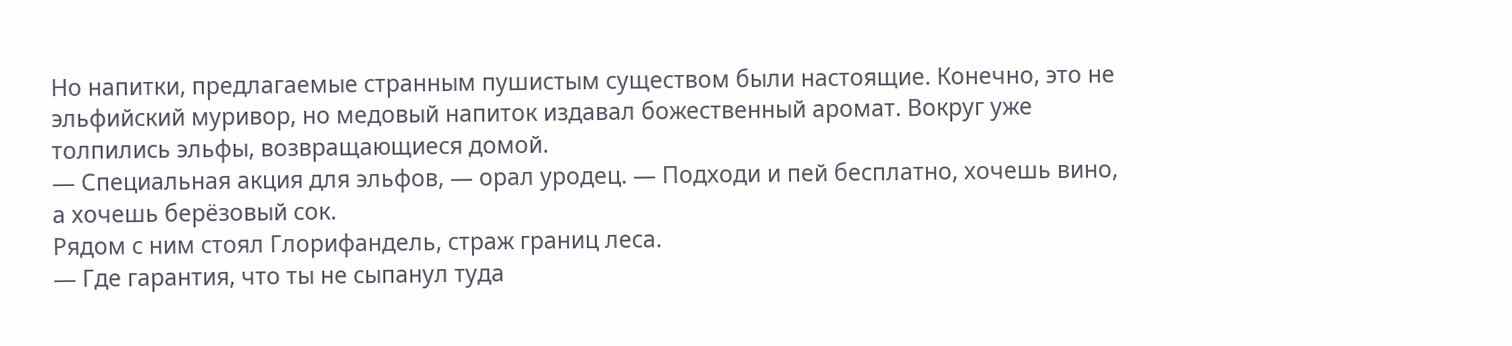Но напитки, предлагаемые странным пушистым существом были настоящие. Конечно, это не эльфийский муривор, но медовый напиток издавал божественный аромат. Вокруг уже толпились эльфы, возвращающиеся домой.
— Специальная акция для эльфов, — орал уродец. — Подходи и пей бесплатно, хочешь вино, а хочешь берёзовый сок.
Рядом с ним стоял Глорифандель, страж границ леса.
— Где гарантия, что ты не сыпанул туда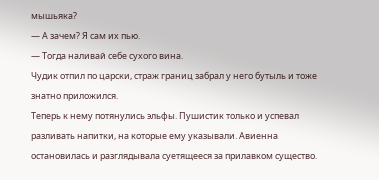мышьяка?
— А зачем? Я сам их пью.
— Тогда наливай себе сухого вина.
Чудик отпил по царски, страж границ забрал у него бутыль и тоже знатно приложился.
Теперь к нему потянулись эльфы. Пушистик только и успевал разливать напитки, на которые ему указывали. Авиенна остановилась и разглядывала суетящееся за прилавком существо.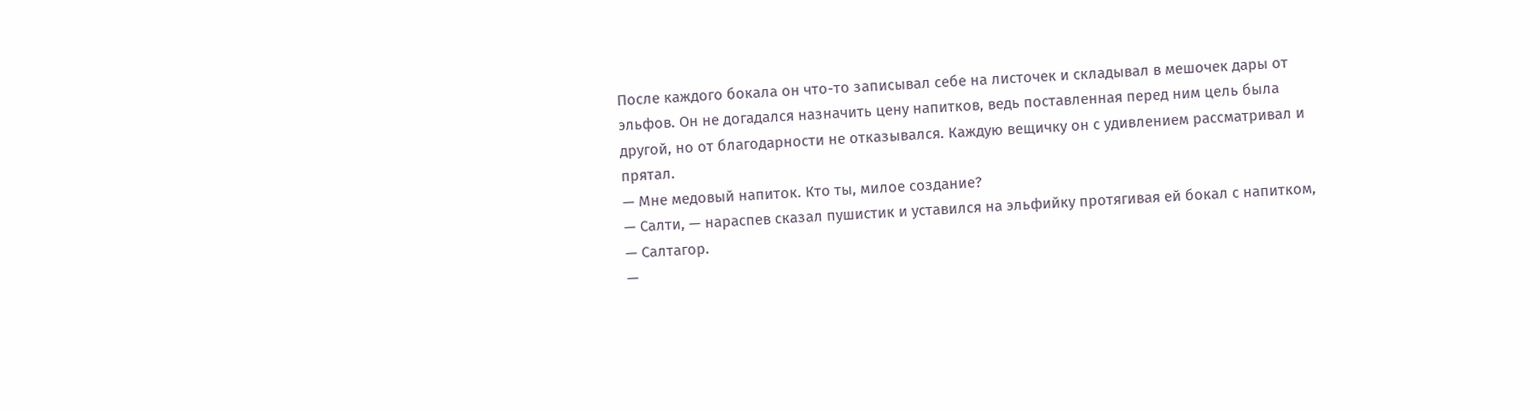После каждого бокала он что-то записывал себе на листочек и складывал в мешочек дары от эльфов. Он не догадался назначить цену напитков, ведь поставленная перед ним цель была другой, но от благодарности не отказывался. Каждую вещичку он с удивлением рассматривал и прятал.
— Мне медовый напиток. Кто ты, милое создание?
— Салти, — нараспев сказал пушистик и уставился на эльфийку протягивая ей бокал с напитком, — Салтагор.
—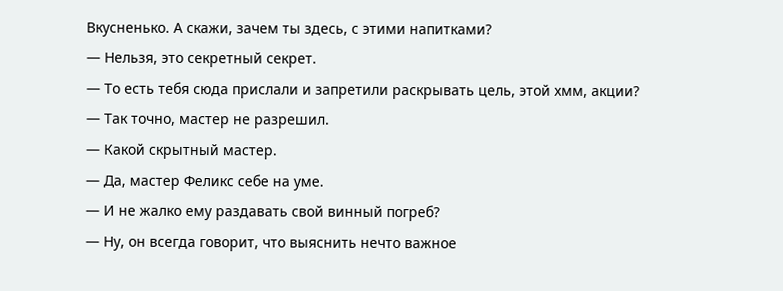Вкусненько. А скажи, зачем ты здесь, с этими напитками?
— Нельзя, это секретный секрет.
— То есть тебя сюда прислали и запретили раскрывать цель, этой хмм, акции?
— Так точно, мастер не разрешил.
— Какой скрытный мастер.
— Да, мастер Феликс себе на уме.
— И не жалко ему раздавать свой винный погреб?
— Ну, он всегда говорит, что выяснить нечто важное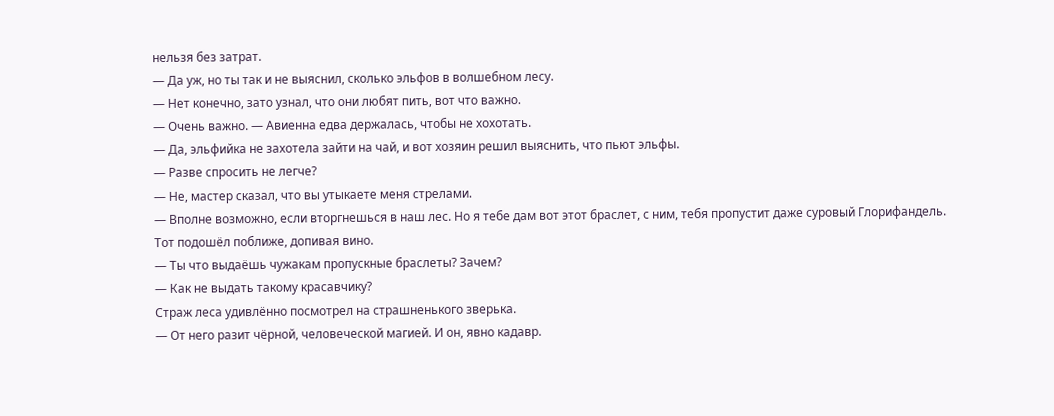нельзя без затрат.
— Да уж, но ты так и не выяснил, сколько эльфов в волшебном лесу.
— Нет конечно, зато узнал, что они любят пить, вот что важно.
— Очень важно. — Авиенна едва держалась, чтобы не хохотать.
— Да, эльфийка не захотела зайти на чай, и вот хозяин решил выяснить, что пьют эльфы.
— Разве спросить не легче?
— Не, мастер сказал, что вы утыкаете меня стрелами.
— Вполне возможно, если вторгнешься в наш лес. Но я тебе дам вот этот браслет, с ним, тебя пропустит даже суровый Глорифандель.
Тот подошёл поближе, допивая вино.
— Ты что выдаёшь чужакам пропускные браслеты? Зачем?
— Как не выдать такому красавчику?
Страж леса удивлённо посмотрел на страшненького зверька.
— От него разит чёрной, человеческой магией. И он, явно кадавр.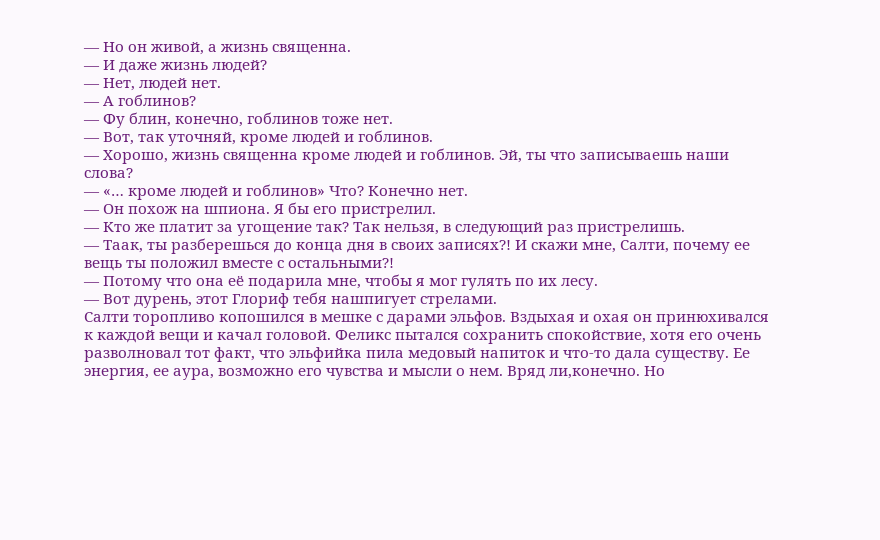— Но он живой, а жизнь священна.
— И даже жизнь людей?
— Нет, людей нет.
— А гоблинов?
— Фу блин, конечно, гоблинов тоже нет.
— Вот, так уточняй, кроме людей и гоблинов.
— Хорошо, жизнь священна кроме людей и гоблинов. Эй, ты что записываешь наши слова?
— «… кроме людей и гоблинов» Что? Конечно нет.
— Он похож на шпиона. Я бы его пристрелил.
— Кто же платит за угощение так? Так нельзя, в следующий раз пристрелишь.
— Таак, ты разберешься до конца дня в своих записях?! И скажи мне, Салти, почему ее вещь ты положил вместе с остальными?!
— Потому что она её подарила мне, чтобы я мог гулять по их лесу.
— Вот дурень, этот Глориф тебя нашпигует стрелами.
Салти торопливо копошился в мешке с дарами эльфов. Вздыхая и охая он принюхивался к каждой вещи и качал головой. Феликс пытался сохранить спокойствие, хотя его очень разволновал тот факт, что эльфийка пила медовый напиток и что-то дала существу. Ее энергия, ее аура, возможно его чувства и мысли о нем. Вряд ли,конечно. Но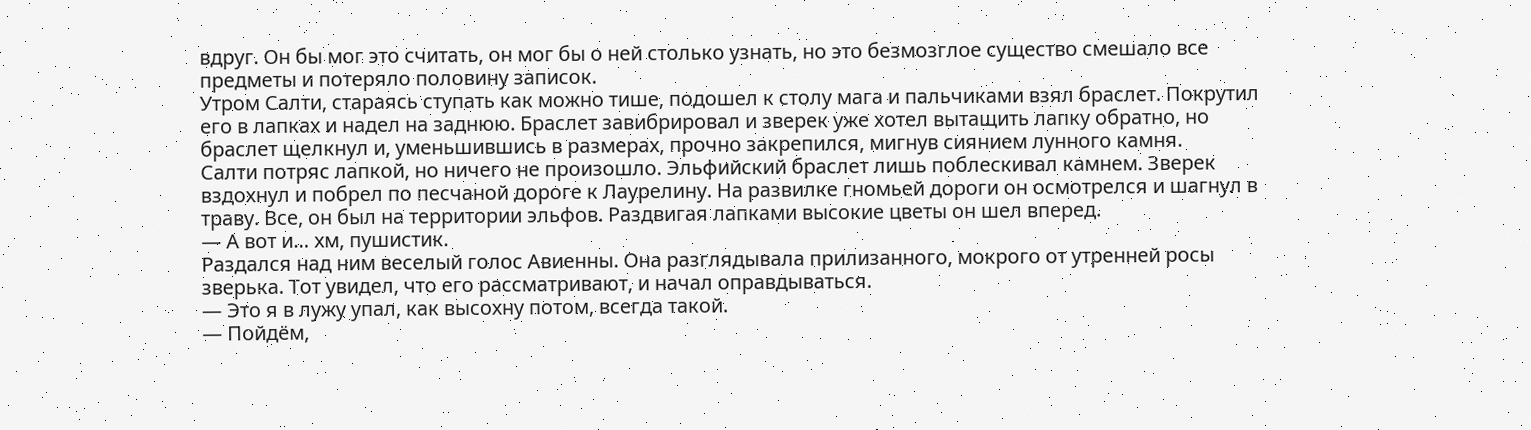вдруг. Он бы мог это считать, он мог бы о ней столько узнать, но это безмозглое существо смешало все предметы и потеряло половину записок.
Утром Салти, стараясь ступать как можно тише, подошел к столу мага и пальчиками взял браслет. Покрутил его в лапках и надел на заднюю. Браслет завибрировал и зверек уже хотел вытащить лапку обратно, но браслет щелкнул и, уменьшившись в размерах, прочно закрепился, мигнув сиянием лунного камня.
Салти потряс лапкой, но ничего не произошло. Эльфийский браслет лишь поблескивал камнем. Зверек вздохнул и побрел по песчаной дороге к Лаурелину. На развилке гномьей дороги он осмотрелся и шагнул в траву. Все, он был на территории эльфов. Раздвигая лапками высокие цветы он шел вперед.
— А вот и… хм, пушистик.
Раздался над ним веселый голос Авиенны. Она разглядывала прилизанного, мокрого от утренней росы зверька. Тот увидел, что его рассматривают, и начал оправдываться.
— Это я в лужу упал, как высохну потом, всегда такой.
— Пойдём,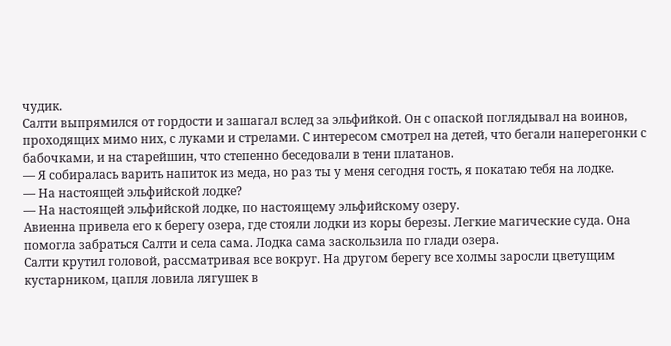чудик.
Салти выпрямился от гордости и зашагал вслед за эльфийкой. Он с опаской поглядывал на воинов, проходящих мимо них, с луками и стрелами. С интересом смотрел на детей, что бегали наперегонки с бабочками, и на старейшин, что степенно беседовали в тени платанов.
— Я собиралась варить напиток из меда, но раз ты у меня сегодня гость, я покатаю тебя на лодке.
— На настоящей эльфийской лодке?
— На настоящей эльфийской лодке, по настоящему эльфийскому озеру.
Авиенна привела его к берегу озера, где стояли лодки из коры березы. Легкие магические суда. Она помогла забраться Салти и села сама. Лодка сама заскользила по глади озера.
Салти крутил головой, рассматривая все вокруг. На другом берегу все холмы заросли цветущим кустарником, цапля ловила лягушек в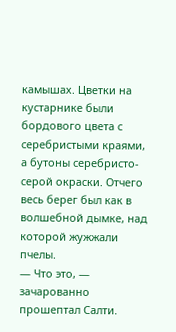камышах. Цветки на кустарнике были бордового цвета с серебристыми краями, а бутоны серебристо-серой окраски. Отчего весь берег был как в волшебной дымке, над которой жужжали пчелы.
— Что это, — зачарованно прошептал Салти.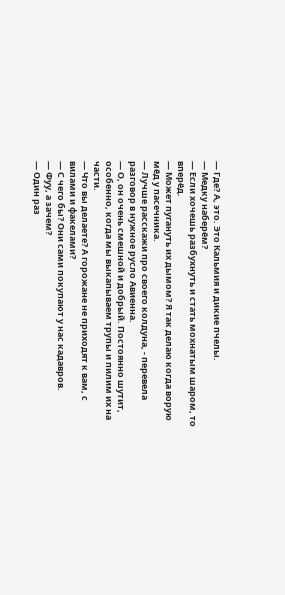— Где? А, это. Это Кальмия и дикие пчелы.
— Медку наберём?
— Если хочешь разбухнуть и стать мохнатым шаром, то вперёд.
— Может пугануть их дымом? Я так делаю когда ворую мёд у пасечника.
— Лучше расскажи про своего колдуна, - перевела разговор в нужное русло Авиенна.
— О, он очень смешной и добрый. Постоянно шутит, особенно, когда мы выкапываем трупы и пилим их на части.
— Что вы делаете? А горожане не приходят к вам, с вилами и факелами?
— С чего бы? Они сами покупают у нас кадавров.
— Фуу, а зачем?
— Один раз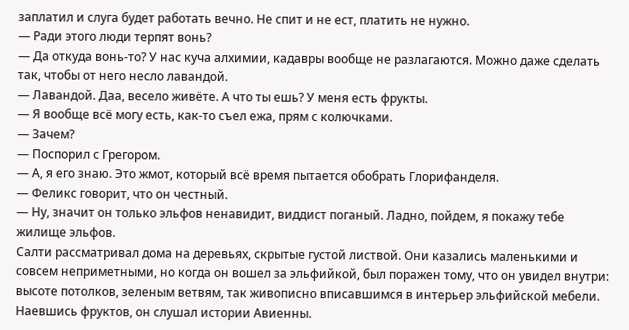заплатил и слуга будет работать вечно. Не спит и не ест, платить не нужно.
— Ради этого люди терпят вонь?
— Да откуда вонь-то? У нас куча алхимии, кадавры вообще не разлагаются. Можно даже сделать так, чтобы от него несло лавандой.
— Лавандой. Даа, весело живёте. А что ты ешь? У меня есть фрукты.
— Я вообще всё могу есть, как-то съел ежа, прям с колючками.
— Зачем?
— Поспорил с Грегором.
— А, я его знаю. Это жмот, который всё время пытается обобрать Глорифанделя.
— Феликс говорит, что он честный.
— Ну, значит он только эльфов ненавидит, виддист поганый. Ладно, пойдем, я покажу тебе жилище эльфов.
Салти рассматривал дома на деревьях, скрытые густой листвой. Они казались маленькими и совсем неприметными, но когда он вошел за эльфийкой, был поражен тому, что он увидел внутри: высоте потолков, зеленым ветвям, так живописно вписавшимся в интерьер эльфийской мебели. Наевшись фруктов, он слушал истории Авиенны.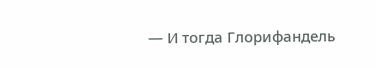— И тогда Глорифандель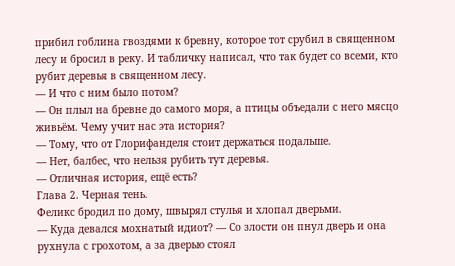прибил гоблина гвоздями к бревну, которое тот срубил в священном лесу и бросил в реку. И табличку написал, что так будет со всеми, кто рубит деревья в священном лесу.
— И что с ним было потом?
— Он плыл на бревне до самого моря, а птицы объедали с него мясцо живьём. Чему учит нас эта история?
— Тому, что от Глорифанделя стоит держаться подальше.
— Нет, балбес, что нельзя рубить тут деревья.
— Отличная история, ещё есть?
Глава 2. Черная тень.
Феликс бродил по дому, швырял стулья и хлопал дверьми.
— Куда девался мохнатый идиот? — Со злости он пнул дверь и она рухнула с грохотом, а за дверью стоял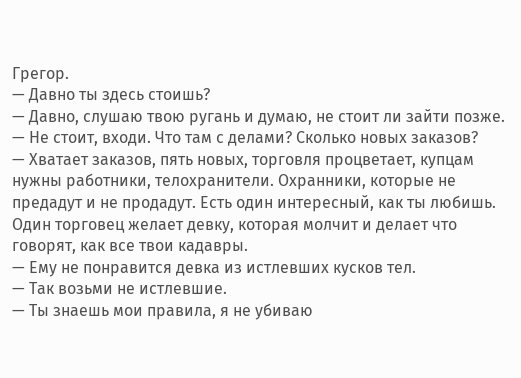Грегор.
— Давно ты здесь стоишь?
— Давно, слушаю твою ругань и думаю, не стоит ли зайти позже.
— Не стоит, входи. Что там с делами? Сколько новых заказов?
— Хватает заказов, пять новых, торговля процветает, купцам нужны работники, телохранители. Охранники, которые не предадут и не продадут. Есть один интересный, как ты любишь. Один торговец желает девку, которая молчит и делает что говорят, как все твои кадавры.
— Ему не понравится девка из истлевших кусков тел.
— Так возьми не истлевшие.
— Ты знаешь мои правила, я не убиваю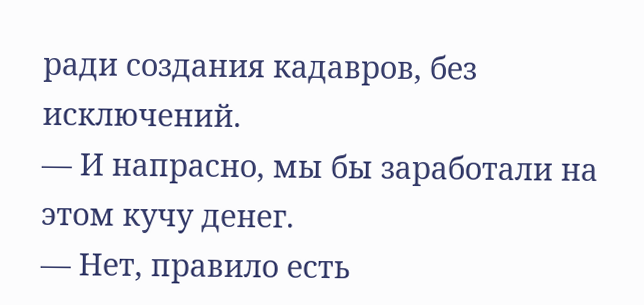ради создания кадавров, без исключений.
— И напрасно, мы бы заработали на этом кучу денег.
— Нет, правило есть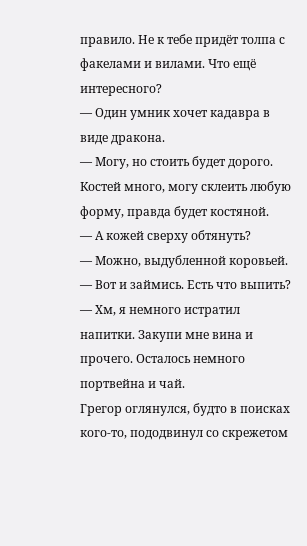правило. Не к тебе придёт толпа с факелами и вилами. Что ещё интересного?
— Один умник хочет кадавра в виде дракона.
— Могу, но стоить будет дорого. Костей много, могу склеить любую форму, правда будет костяной.
— А кожей сверху обтянуть?
— Можно, выдубленной коровьей.
— Вот и займись. Есть что выпить?
— Хм, я немного истратил напитки. Закупи мне вина и прочего. Осталось немного портвейна и чай.
Грегор оглянулся, будто в поисках кого-то, пододвинул со скрежетом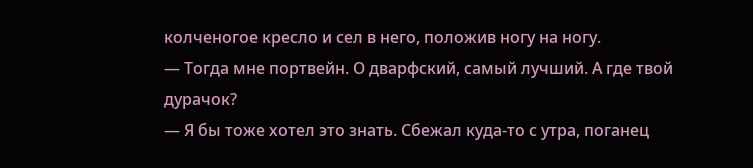колченогое кресло и сел в него, положив ногу на ногу.
— Тогда мне портвейн. О дварфский, самый лучший. А где твой дурачок?
— Я бы тоже хотел это знать. Сбежал куда-то с утра, поганец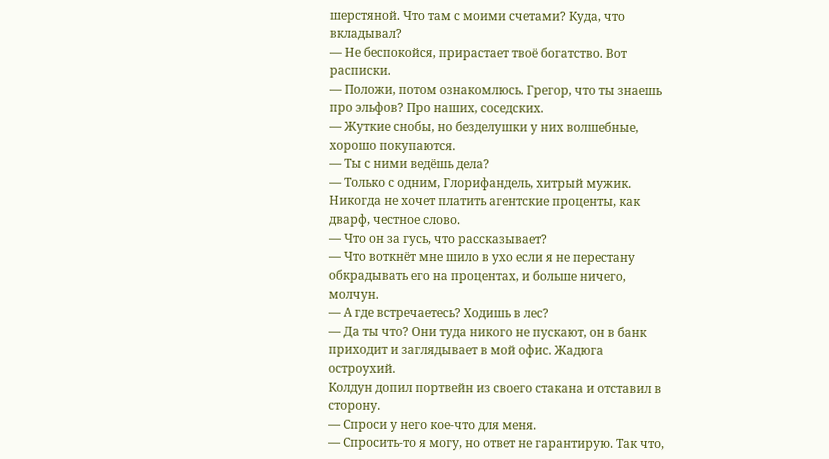шерстяной. Что там с моими счетами? Куда, что вкладывал?
— Не беспокойся, прирастает твоё богатство. Вот расписки.
— Положи, потом ознакомлюсь. Грегор, что ты знаешь про эльфов? Про наших, соседских.
— Жуткие снобы, но безделушки у них волшебные, хорошо покупаются.
— Ты с ними ведёшь дела?
— Только с одним, Глорифандель, хитрый мужик. Никогда не хочет платить агентские проценты, как дварф, честное слово.
— Что он за гусь, что рассказывает?
— Что воткнёт мне шило в ухо если я не перестану обкрадывать его на процентах, и больше ничего, молчун.
— А где встречаетесь? Ходишь в лес?
— Да ты что? Они туда никого не пускают, он в банк приходит и заглядывает в мой офис. Жадюга остроухий.
Колдун допил портвейн из своего стакана и отставил в сторону.
— Спроси у него кое-что для меня.
— Спросить-то я могу, но ответ не гарантирую. Так что,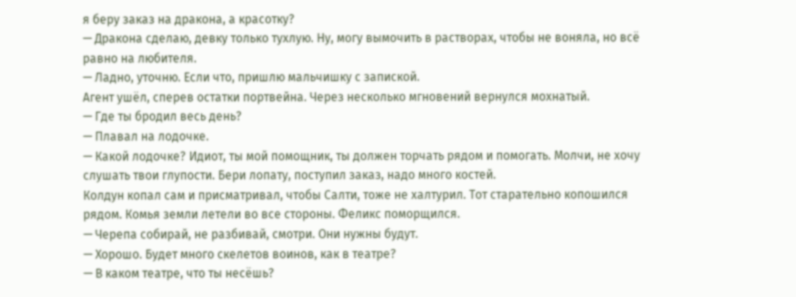я беру заказ на дракона, а красотку?
— Дракона сделаю, девку только тухлую. Ну, могу вымочить в растворах, чтобы не воняла, но всё равно на любителя.
— Ладно, уточню. Если что, пришлю мальчишку с запиской.
Агент ушёл, сперев остатки портвейна. Через несколько мгновений вернулся мохнатый.
— Где ты бродил весь день?
— Плавал на лодочке.
— Какой лодочке? Идиот, ты мой помощник, ты должен торчать рядом и помогать. Молчи, не хочу слушать твои глупости. Бери лопату, поступил заказ, надо много костей.
Колдун копал сам и присматривал, чтобы Салти, тоже не халтурил. Тот старательно копошился рядом. Комья земли летели во все стороны. Феликс поморщился.
— Черепа собирай, не разбивай, смотри. Они нужны будут.
— Хорошо. Будет много скелетов воинов, как в театре?
— В каком театре, что ты несёшь?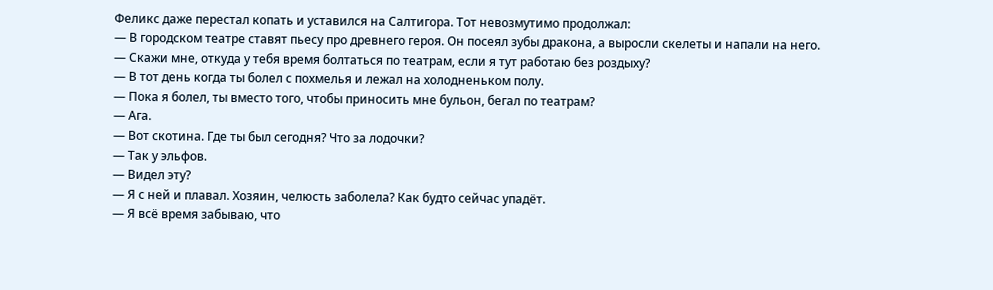Феликс даже перестал копать и уставился на Салтигора. Тот невозмутимо продолжал:
— В городском театре ставят пьесу про древнего героя. Он посеял зубы дракона, а выросли скелеты и напали на него.
— Скажи мне, откуда у тебя время болтаться по театрам, если я тут работаю без роздыху?
— В тот день когда ты болел с похмелья и лежал на холодненьком полу.
— Пока я болел, ты вместо того, чтобы приносить мне бульон, бегал по театрам?
— Ага.
— Вот скотина. Где ты был сегодня? Что за лодочки?
— Так у эльфов.
— Видел эту?
— Я с ней и плавал. Хозяин, челюсть заболела? Как будто сейчас упадёт.
— Я всё время забываю, что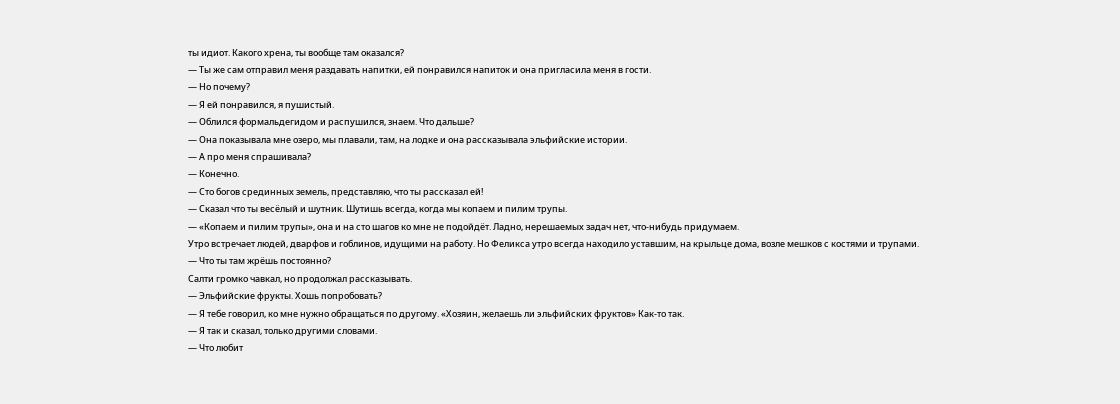ты идиот. Какого хрена, ты вообще там оказался?
— Ты же сам отправил меня раздавать напитки, ей понравился напиток и она пригласила меня в гости.
— Но почему?
— Я ей понравился, я пушистый.
— Облился формальдегидом и распушился, знаем. Что дальше?
— Она показывала мне озеро, мы плавали, там, на лодке и она рассказывала эльфийские истории.
— А про меня спрашивала?
— Конечно.
— Сто богов срединных земель, представляю, что ты рассказал ей!
— Сказал что ты весёлый и шутник. Шутишь всегда, когда мы копаем и пилим трупы.
— «Копаем и пилим трупы», она и на сто шагов ко мне не подойдёт. Ладно, нерешаемых задач нет, что-нибудь придумаем.
Утро встречает людей, дварфов и гоблинов, идущими на работу. Но Феликса утро всегда находило уставшим, на крыльце дома, возле мешков с костями и трупами.
— Что ты там жрёшь постоянно?
Салти громко чавкал, но продолжал рассказывать.
— Эльфийские фрукты. Хошь попробовать?
— Я тебе говорил, ко мне нужно обращаться по другому. «Хозяин, желаешь ли эльфийских фруктов» Как-то так.
— Я так и сказал, только другими словами.
— Что любит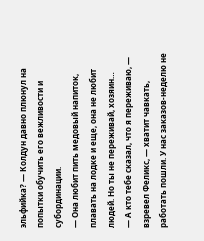эльфийка? — Колдун давно плюнул на попытки обучить его вежливости и субординации.
— Она любит пить медовый напиток, плавать на лодке и еще, она не любит людей. Но ты не переживай, хозяин…
— А кто тебе сказал, что я переживаю, — взревел Феликс, — хватит чавкать, работать пошли. У нас заказов-неделю не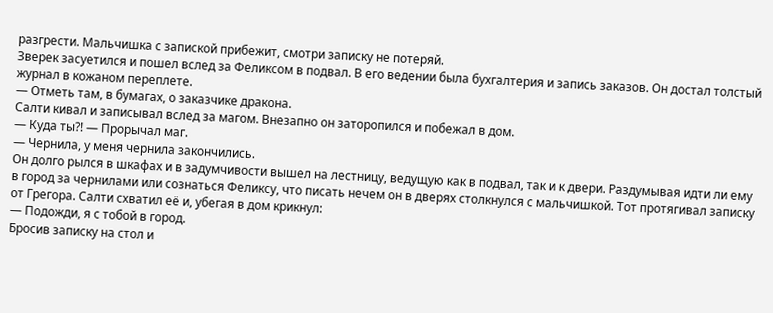разгрести. Мальчишка с запиской прибежит, смотри записку не потеряй.
Зверек засуетился и пошел вслед за Феликсом в подвал. В его ведении была бухгалтерия и запись заказов. Он достал толстый журнал в кожаном переплете.
— Отметь там, в бумагах, о заказчике дракона.
Салти кивал и записывал вслед за магом. Внезапно он заторопился и побежал в дом.
— Куда ты?! — Прорычал маг.
— Чернила, у меня чернила закончились.
Он долго рылся в шкафах и в задумчивости вышел на лестницу, ведущую как в подвал, так и к двери. Раздумывая идти ли ему в город за чернилами или сознаться Феликсу, что писать нечем он в дверях столкнулся с мальчишкой. Тот протягивал записку от Грегора. Салти схватил её и, убегая в дом крикнул:
— Подожди, я с тобой в город.
Бросив записку на стол и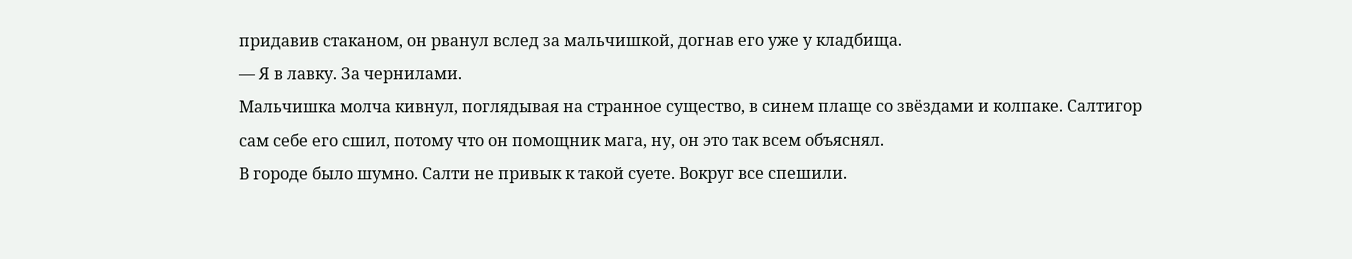придавив стаканом, он рванул вслед за мальчишкой, догнав его уже у кладбища.
— Я в лавку. За чернилами.
Мальчишка молча кивнул, поглядывая на странное существо, в синем плаще со звёздами и колпаке. Салтигор сам себе его сшил, потому что он помощник мага, ну, он это так всем объяснял.
В городе было шумно. Салти не привык к такой суете. Вокруг все спешили.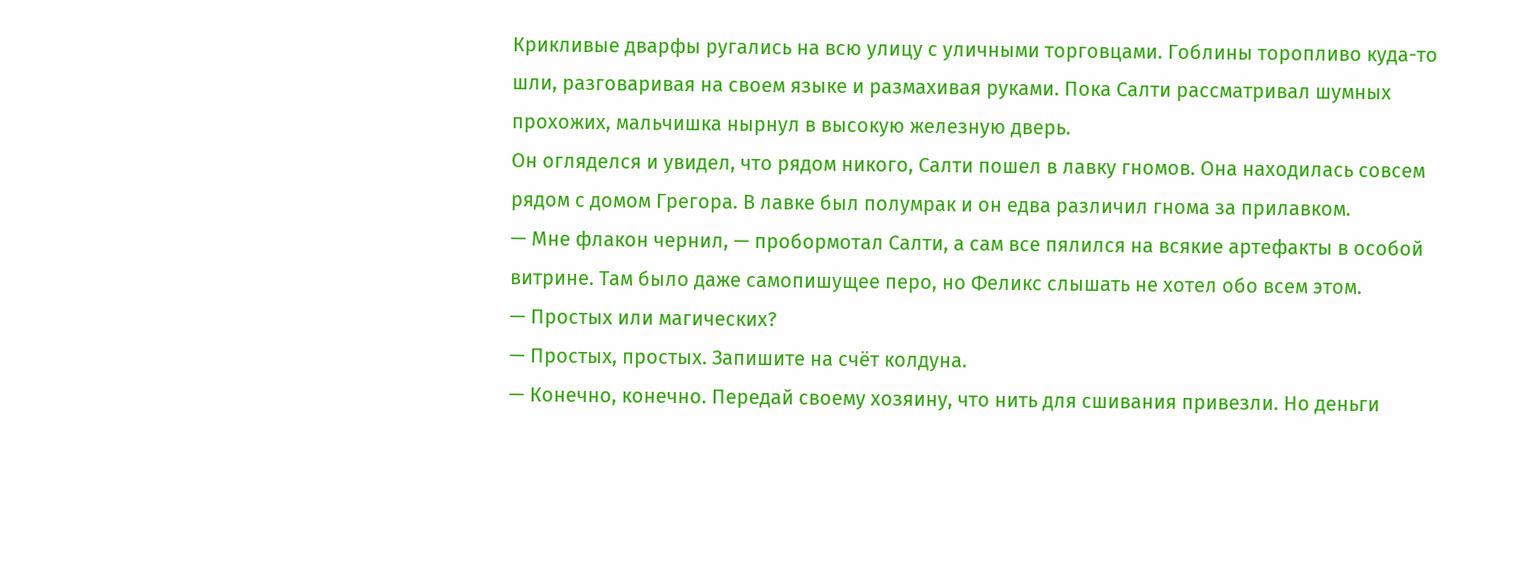Крикливые дварфы ругались на всю улицу с уличными торговцами. Гоблины торопливо куда-то шли, разговаривая на своем языке и размахивая руками. Пока Салти рассматривал шумных прохожих, мальчишка нырнул в высокую железную дверь.
Он огляделся и увидел, что рядом никого, Салти пошел в лавку гномов. Она находилась совсем рядом с домом Грегора. В лавке был полумрак и он едва различил гнома за прилавком.
— Мне флакон чернил, — пробормотал Салти, а сам все пялился на всякие артефакты в особой витрине. Там было даже самопишущее перо, но Феликс слышать не хотел обо всем этом.
— Простых или магических?
— Простых, простых. Запишите на счёт колдуна.
— Конечно, конечно. Передай своему хозяину, что нить для сшивания привезли. Но деньги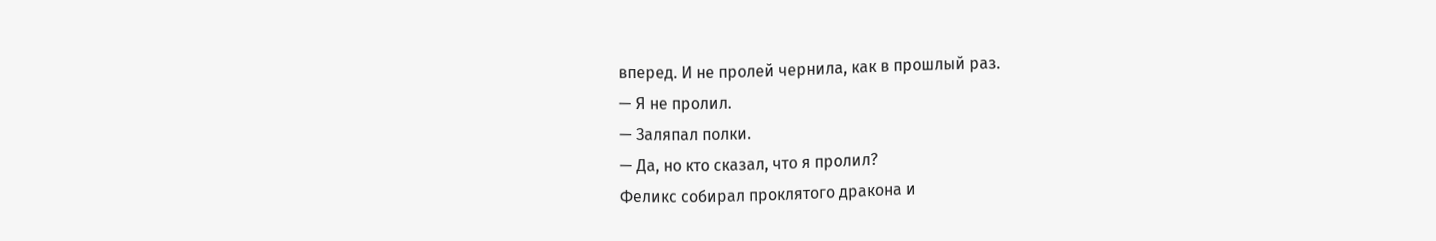вперед. И не пролей чернила, как в прошлый раз.
— Я не пролил.
— Заляпал полки.
— Да, но кто сказал, что я пролил?
Феликс собирал проклятого дракона и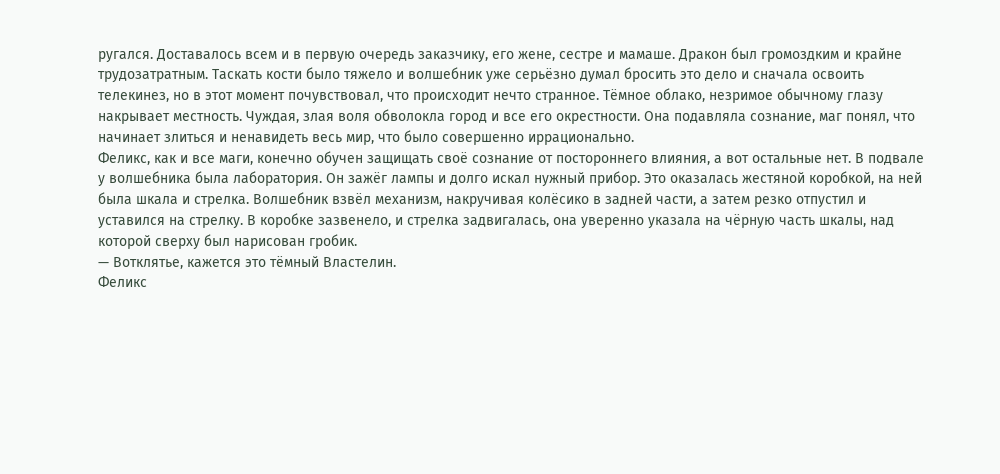ругался. Доставалось всем и в первую очередь заказчику, его жене, сестре и мамаше. Дракон был громоздким и крайне трудозатратным. Таскать кости было тяжело и волшебник уже серьёзно думал бросить это дело и сначала освоить телекинез, но в этот момент почувствовал, что происходит нечто странное. Тёмное облако, незримое обычному глазу накрывает местность. Чуждая, злая воля обволокла город и все его окрестности. Она подавляла сознание, маг понял, что начинает злиться и ненавидеть весь мир, что было совершенно иррационально.
Феликс, как и все маги, конечно обучен защищать своё сознание от постороннего влияния, а вот остальные нет. В подвале у волшебника была лаборатория. Он зажёг лампы и долго искал нужный прибор. Это оказалась жестяной коробкой, на ней была шкала и стрелка. Волшебник взвёл механизм, накручивая колёсико в задней части, а затем резко отпустил и уставился на стрелку. В коробке зазвенело, и стрелка задвигалась, она уверенно указала на чёрную часть шкалы, над которой сверху был нарисован гробик.
— Вотклятье, кажется это тёмный Властелин.
Феликс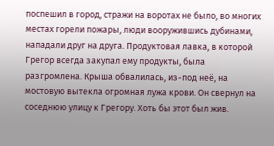поспешил в город, стражи на воротах не было, во многих местах горели пожары, люди вооружившись дубинами, нападали друг на друга. Продуктовая лавка, в которой Грегор всегда закупал ему продукты, была разгромлена. Крыша обвалилась, из-под неё, на мостовую вытекла огромная лужа крови. Он свернул на соседнюю улицу к Грегору. Хоть бы этот был жив.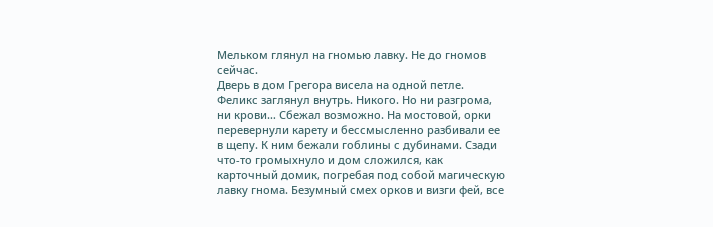Мельком глянул на гномью лавку. Не до гномов сейчас.
Дверь в дом Грегора висела на одной петле. Феликс заглянул внутрь. Никого. Но ни разгрома, ни крови… Сбежал возможно. На мостовой, орки перевернули карету и бессмысленно разбивали ее в щепу. К ним бежали гоблины с дубинами. Сзади что-то громыхнуло и дом сложился, как карточный домик, погребая под собой магическую лавку гнома. Безумный смех орков и визги фей, все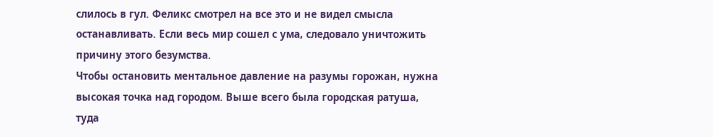слилось в гул. Феликс смотрел на все это и не видел смысла останавливать. Если весь мир сошел с ума, следовало уничтожить причину этого безумства.
Чтобы остановить ментальное давление на разумы горожан, нужна высокая точка над городом. Выше всего была городская ратуша, туда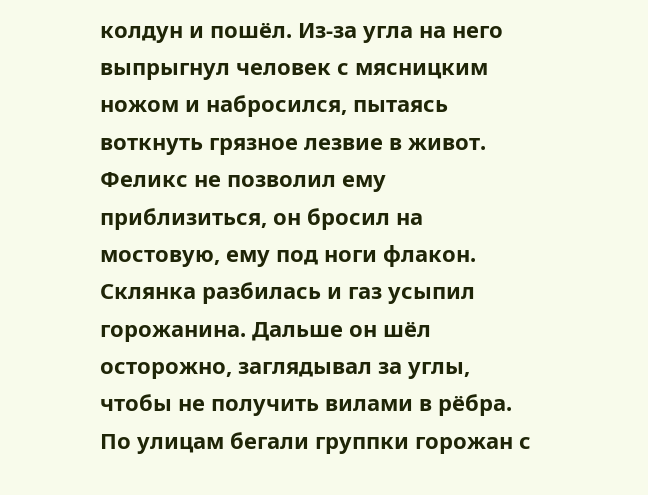колдун и пошёл. Из-за угла на него выпрыгнул человек с мясницким ножом и набросился, пытаясь воткнуть грязное лезвие в живот. Феликс не позволил ему приблизиться, он бросил на мостовую, ему под ноги флакон. Склянка разбилась и газ усыпил горожанина. Дальше он шёл осторожно, заглядывал за углы, чтобы не получить вилами в рёбра. По улицам бегали группки горожан с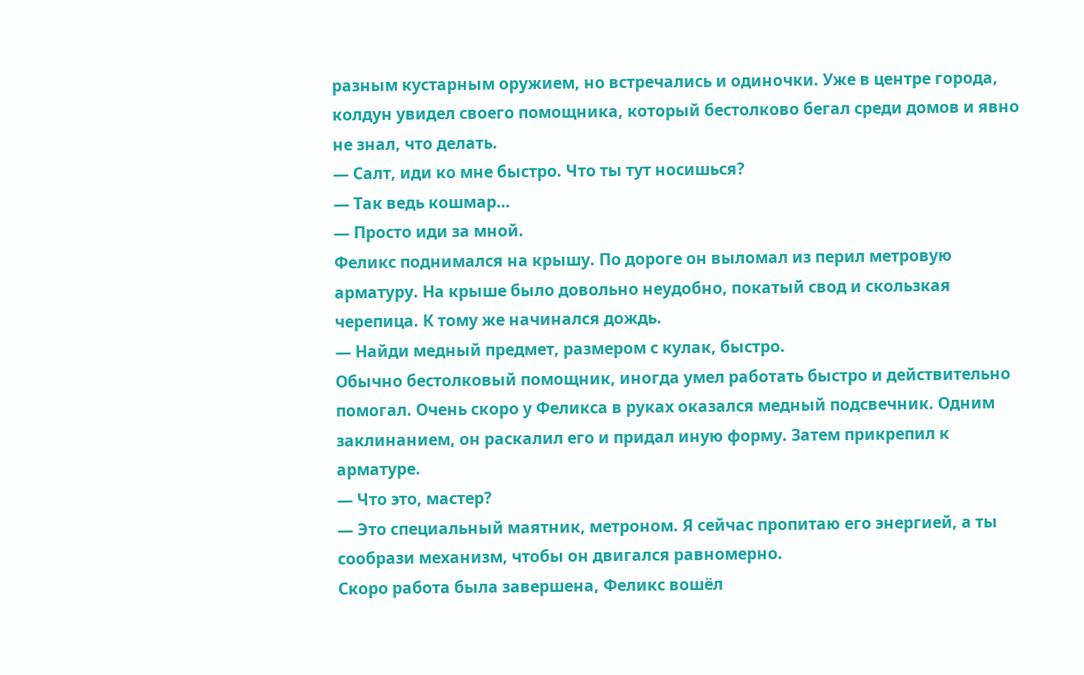разным кустарным оружием, но встречались и одиночки. Уже в центре города, колдун увидел своего помощника, который бестолково бегал среди домов и явно не знал, что делать.
— Салт, иди ко мне быстро. Что ты тут носишься?
— Так ведь кошмар…
— Просто иди за мной.
Феликс поднимался на крышу. По дороге он выломал из перил метровую арматуру. На крыше было довольно неудобно, покатый свод и скользкая черепица. К тому же начинался дождь.
— Найди медный предмет, размером с кулак, быстро.
Обычно бестолковый помощник, иногда умел работать быстро и действительно помогал. Очень скоро у Феликса в руках оказался медный подсвечник. Одним заклинанием, он раскалил его и придал иную форму. Затем прикрепил к арматуре.
— Что это, мастер?
— Это специальный маятник, метроном. Я сейчас пропитаю его энергией, а ты сообрази механизм, чтобы он двигался равномерно.
Скоро работа была завершена, Феликс вошёл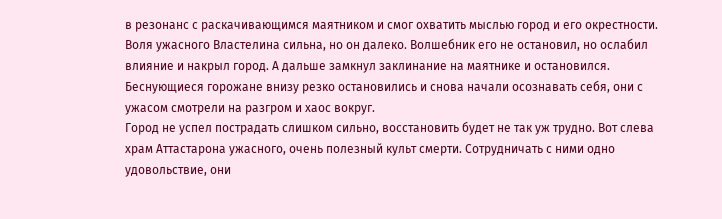в резонанс с раскачивающимся маятником и смог охватить мыслью город и его окрестности. Воля ужасного Властелина сильна, но он далеко. Волшебник его не остановил, но ослабил влияние и накрыл город. А дальше замкнул заклинание на маятнике и остановился. Беснующиеся горожане внизу резко остановились и снова начали осознавать себя, они с ужасом смотрели на разгром и хаос вокруг.
Город не успел пострадать слишком сильно, восстановить будет не так уж трудно. Вот слева храм Аттастарона ужасного, очень полезный культ смерти. Сотрудничать с ними одно удовольствие, они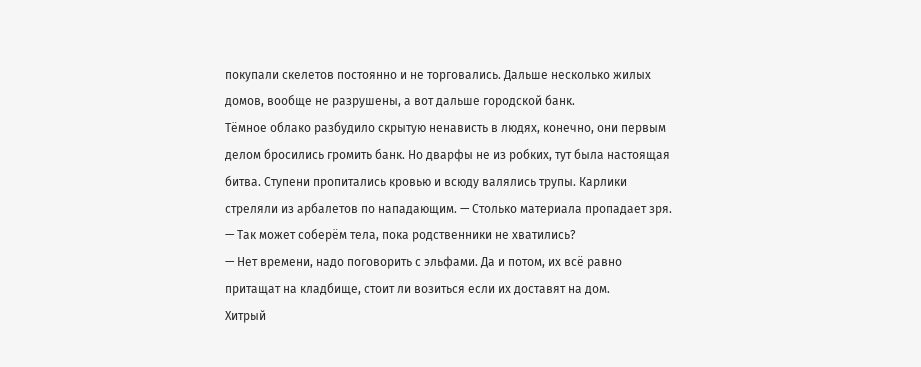покупали скелетов постоянно и не торговались. Дальше несколько жилых домов, вообще не разрушены, а вот дальше городской банк.
Тёмное облако разбудило скрытую ненависть в людях, конечно, они первым делом бросились громить банк. Но дварфы не из робких, тут была настоящая битва. Ступени пропитались кровью и всюду валялись трупы. Карлики стреляли из арбалетов по нападающим. — Столько материала пропадает зря.
— Так может соберём тела, пока родственники не хватились?
— Нет времени, надо поговорить с эльфами. Да и потом, их всё равно притащат на кладбище, стоит ли возиться если их доставят на дом.
Хитрый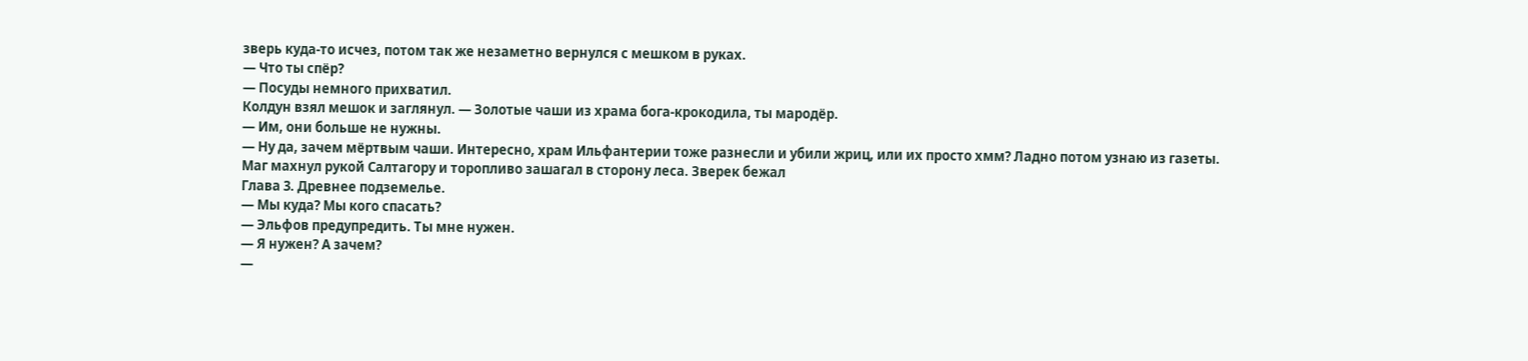зверь куда-то исчез, потом так же незаметно вернулся с мешком в руках.
— Что ты спёр?
— Посуды немного прихватил.
Колдун взял мешок и заглянул. — Золотые чаши из храма бога-крокодила, ты мародёр.
— Им, они больше не нужны.
— Ну да, зачем мёртвым чаши. Интересно, храм Ильфантерии тоже разнесли и убили жриц, или их просто хмм? Ладно потом узнаю из газеты.
Маг махнул рукой Салтагору и торопливо зашагал в сторону леса. Зверек бежал
Глава 3. Древнее подземелье.
— Мы куда? Мы кого спасать?
— Эльфов предупредить. Ты мне нужен.
— Я нужен? А зачем?
—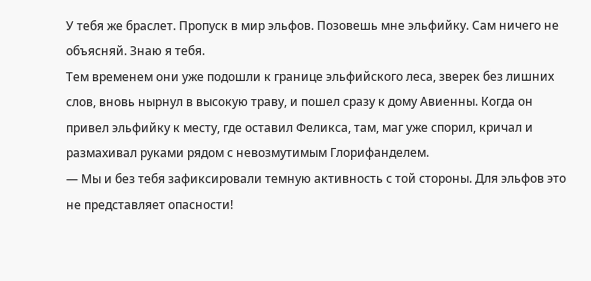У тебя же браслет. Пропуск в мир эльфов. Позовешь мне эльфийку. Сам ничего не объясняй. Знаю я тебя.
Тем временем они уже подошли к границе эльфийского леса, зверек без лишних слов, вновь нырнул в высокую траву, и пошел сразу к дому Авиенны. Когда он привел эльфийку к месту, где оставил Феликса, там, маг уже спорил, кричал и размахивал руками рядом с невозмутимым Глорифанделем.
— Мы и без тебя зафиксировали темную активность с той стороны. Для эльфов это не представляет опасности!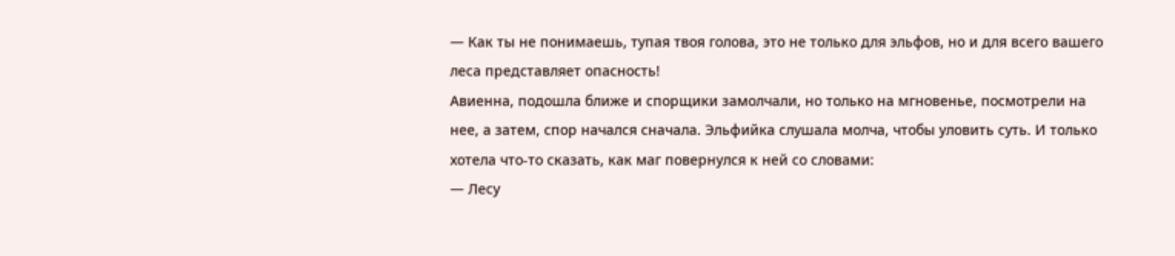— Как ты не понимаешь, тупая твоя голова, это не только для эльфов, но и для всего вашего леса представляет опасность!
Авиенна, подошла ближе и спорщики замолчали, но только на мгновенье, посмотрели на нее, а затем, спор начался сначала. Эльфийка слушала молча, чтобы уловить суть. И только хотела что-то сказать, как маг повернулся к ней со словами:
— Лесу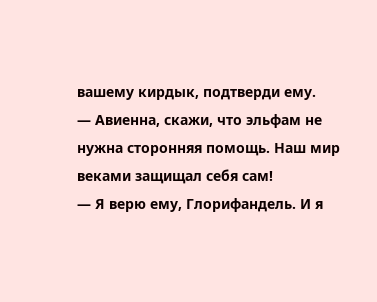вашему кирдык, подтверди ему.
— Авиенна, скажи, что эльфам не нужна сторонняя помощь. Наш мир веками защищал себя сам!
— Я верю ему, Глорифандель. И я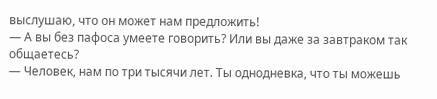выслушаю, что он может нам предложить!
— А вы без пафоса умеете говорить? Или вы даже за завтраком так общаетесь?
— Человек, нам по три тысячи лет. Ты однодневка, что ты можешь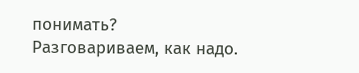понимать? Разговариваем, как надо.